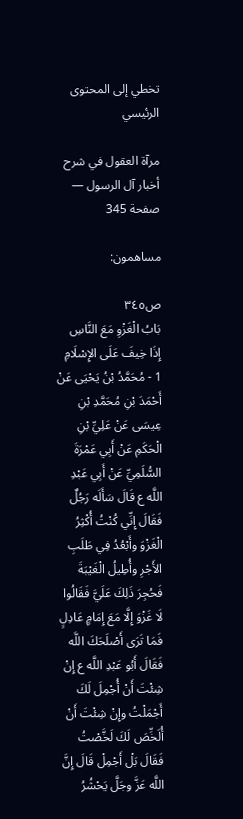تخطي إلى المحتوى الرئيسي

مرآة العقول في شرح أخبار آل الرسول — صفحة 345

مساهمون:

ص٣٤٥
بَابُ الْغَزْوِ مَعَ النَّاسِ إِذَا خِيفَ عَلَى الإِسْلَامِ 1 - مُحَمَّدُ بْنُ يَحْيَى عَنْ أَحْمَدَ بْنِ مُحَمَّدِ بْنِ عِيسَى عَنْ عَلِيِّ بْنِ الْحَكَمِ عَنْ أَبِي عَمْرَةَ السُّلَمِيِّ عَنْ أَبِي عَبْدِ اللَّه ع قَالَ سَأَلَه رَجُلٌ فَقَالَ إِنِّي كُنْتُ أُكْثِرُ الْغَزْوَ وأَبْعُدُ فِي طَلَبِ الأَجْرِ وأُطِيلُ الْغَيْبَةَ فَحُجِرَ ذَلِكَ عَلَيَّ فَقَالُوا لَا غَزْوَ إِلَّا مَعَ إِمَامٍ عَادِلٍ فَمَا تَرَى أَصْلَحَكَ اللَّه فَقَالَ أَبُو عَبْدِ اللَّه ع إِنْ شِئْتَ أَنْ أُجْمِلَ لَكَ أَجْمَلْتُ وإِنْ شِئْتَ أَنْ أُلَخِّصَ لَكَ لَخَّصْتُ فَقَالَ بَلْ أَجْمِلْ قَالَ إِنَّ اللَّه عَزَّ وجَلَّ يَحْشُرُ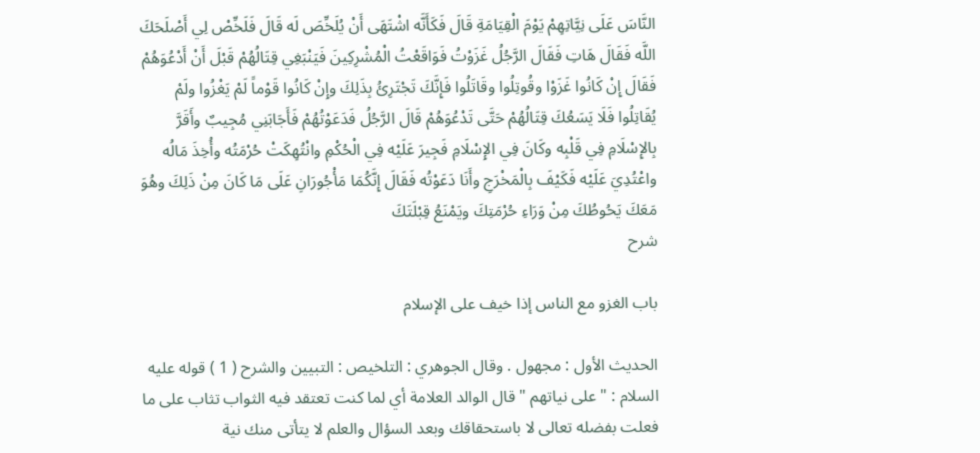النَّاسَ عَلَى نِيَّاتِهِمْ يَوْمَ الْقِيَامَةِ قَالَ فَكَأَنَّه اشْتَهَى أَنْ يُلَخِّصَ لَه قَالَ فَلَخِّصْ لِي أَصْلَحَكَ اللَّه فَقَالَ هَاتِ فَقَالَ الرَّجُلُ غَزَوْتُ فَوَاقَعْتُ الْمُشْرِكِينَ فَيَنْبَغِي قِتَالُهُمْ قَبْلَ أَنْ أَدْعُوَهُمْ فَقَالَ إِنْ كَانُوا غَزَوْا وقُوتِلُوا وقَاتَلُوا فَإِنَّكَ تَجْتَرِئُ بِذَلِكَ وإِنْ كَانُوا قَوْماً لَمْ يَغْزُوا ولَمْ يُقَاتِلُوا فَلَا يَسَعُكَ قِتَالُهُمْ حَتَّى تَدْعُوَهُمْ قَالَ الرَّجُلُ فَدَعَوْتُهُمْ فَأَجَابَنِي مُجِيبٌ وأَقَرَّ بِالإِسْلَامِ فِي قَلْبِه وكَانَ فِي الإِسْلَامِ فَجِيرَ عَلَيْه فِي الْحُكْمِ وانْتُهِكَتْ حُرْمَتُه وأُخِذَ مَالُه واعْتُدِيَ عَلَيْه فَكَيْفَ بِالْمَخْرَجِ وأَنَا دَعَوْتُه فَقَالَ إِنَّكُمَا مَأْجُورَانِ عَلَى مَا كَانَ مِنْ ذَلِكَ وهُوَ مَعَكَ يَحُوطُكَ مِنْ وَرَاءِ حُرْمَتِكَ ويَمْنَعُ قِبْلَتَكَ
شرح

باب الغزو مع الناس إذا خيف على الإسلام

الحديث الأول : مجهول . وقال الجوهري : التلخيص : التبيين والشرح ( 1 ) قوله عليه السلام : " على نياتهم " قال الوالد العلامة أي لما كنت تعتقد فيه الثواب تثاب على ما فعلت بفضله تعالى لا باستحقاقك وبعد السؤال والعلم لا يتأتى منك نية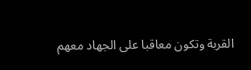القربة وتكون معاقبا على الجهاد معهم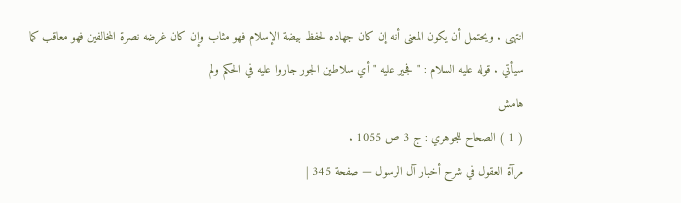انتهى . ويحتمل أن يكون المعنى أنه إن كان جهاده لحفظ بيضة الإسلام فهو مثاب وإن كان غرضه نصرة المخالفين فهو معاقب كما سيأتي . قوله عليه السلام : " فجير عليه " أي سلاطين الجور جاروا عليه في الحكم ولم
هامش
( 1 ) الصحاح للجوهري : ج 3 ص 1055 .
مرآة العقول في شرح أخبار آل الرسول — صفحة 345 |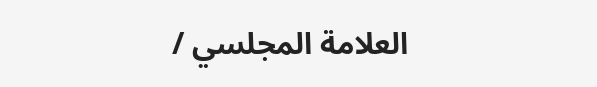العلامة المجلسي /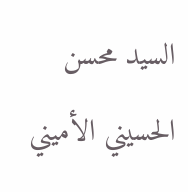السيد محسن الحسيني الأميني